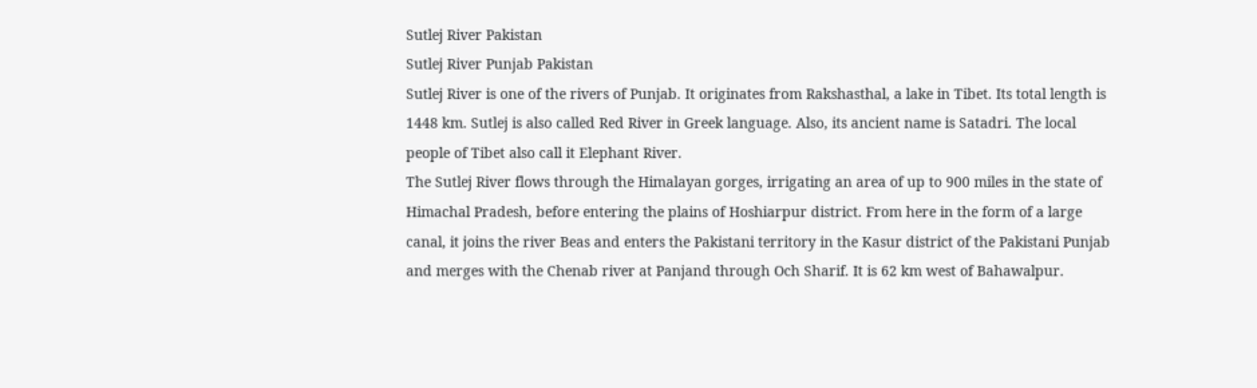Sutlej River Pakistan
Sutlej River Punjab Pakistan
Sutlej River is one of the rivers of Punjab. It originates from Rakshasthal, a lake in Tibet. Its total length is 1448 km. Sutlej is also called Red River in Greek language. Also, its ancient name is Satadri. The local people of Tibet also call it Elephant River.
The Sutlej River flows through the Himalayan gorges, irrigating an area of up to 900 miles in the state of Himachal Pradesh, before entering the plains of Hoshiarpur district. From here in the form of a large canal, it joins the river Beas and enters the Pakistani territory in the Kasur district of the Pakistani Punjab and merges with the Chenab river at Panjand through Och Sharif. It is 62 km west of Bahawalpur.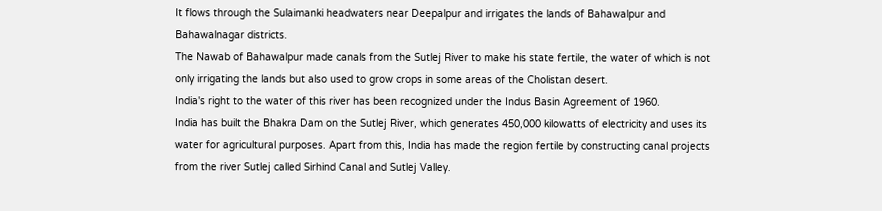It flows through the Sulaimanki headwaters near Deepalpur and irrigates the lands of Bahawalpur and Bahawalnagar districts.
The Nawab of Bahawalpur made canals from the Sutlej River to make his state fertile, the water of which is not only irrigating the lands but also used to grow crops in some areas of the Cholistan desert.
India's right to the water of this river has been recognized under the Indus Basin Agreement of 1960.
India has built the Bhakra Dam on the Sutlej River, which generates 450,000 kilowatts of electricity and uses its water for agricultural purposes. Apart from this, India has made the region fertile by constructing canal projects from the river Sutlej called Sirhind Canal and Sutlej Valley.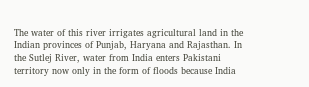The water of this river irrigates agricultural land in the Indian provinces of Punjab, Haryana and Rajasthan. In the Sutlej River, water from India enters Pakistani territory now only in the form of floods because India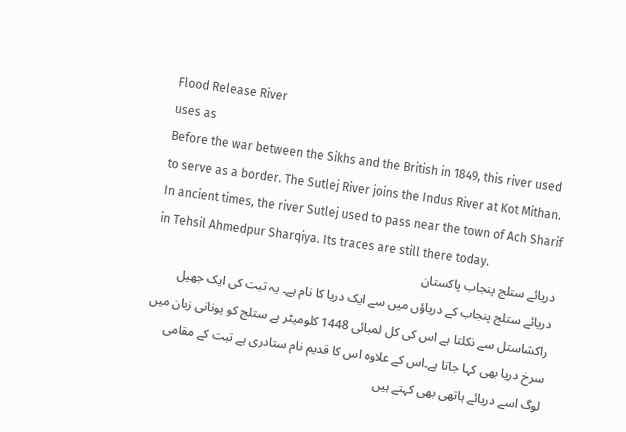Flood Release River
uses as
Before the war between the Sikhs and the British in 1849, this river used to serve as a border. The Sutlej River joins the Indus River at Kot Mithan. In ancient times, the river Sutlej used to pass near the town of Ach Sharif in Tehsil Ahmedpur Sharqiya. Its traces are still there today.
دریائے ستلج پنجاب پاکستان
دریائے ستلج پنجاب کے دریاؤں ميں سے ایک دریا کا نام ہے۔ یہ تبت کی ایک جھیل راکشاستل سے نکلتا ہے اس کی کل لمبائی 1448 کلومیٹر ہے ستلج کو یونانی زبان میں سرخ دریا بھی کہا جاتا ہے۔اس کے علاوہ اس کا قدیم نام ستادری ہے تبت کے مقامی لوگ اسے دریائے ہاتھی بھی کہتے ہیں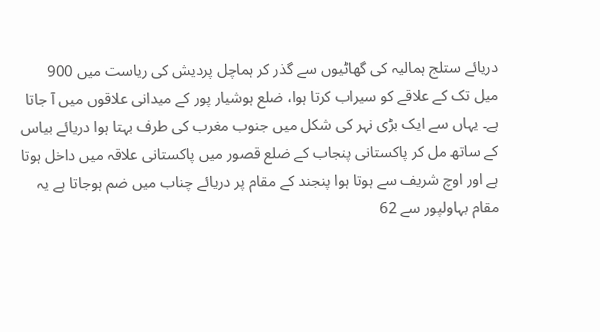دریائے ستلج ہمالیہ کی گھاٹیوں سے گذر کر ہماچل پردیش کی ریاست میں 900 میل تک کے علاقے کو سیراب کرتا ہوا، ضلع ہوشیار پور کے میدانی علاقوں میں آ جاتا ہے۔ یہاں سے ایک بڑی نہر کی شکل میں جنوب مغرب کی طرف بہتا ہوا دریائے بیاس کے ساتھ مل کر پاکستانی پنجاب کے ضلع قصور میں پاکستانی علاقہ میں داخل ہوتا ہے اور اوچ شریف سے ہوتا ہوا پنجند کے مقام پر دریائے چناب میں ضم ہوجاتا ہے یہ مقام بہاولپور سے 62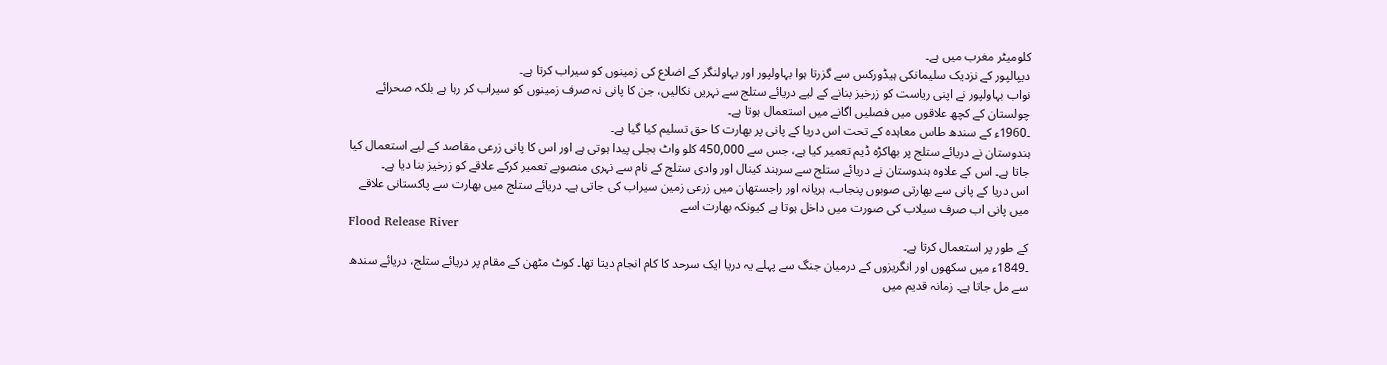کلومیٹر مغرب میں ہے۔
دیپالپور کے نزدیک سلیمانکی ہیڈورکس سے گزرتا ہوا بہاولپور اور بہاولنگر کے اضلاع کی زمینوں کو سیراب کرتا ہے۔
نواب بہاولپور نے اپنی ریاست کو زرخیز بنانے کے لیے دریائے ستلج سے نہریں نکالیں، جن کا پانی نہ صرف زمینوں کو سیراب کر رہا ہے بلکہ صحرائے چولستان کے کچھ علاقوں میں فصلیں اگانے میں استعمال ہوتا ہے۔
۔1960ء کے سندھ طاس معاہدہ کے تحت اس دریا کے پانی پر بھارت کا حق تسلیم کیا گیا ہے۔
ہندوستان نے دریائے ستلج پر بھاکڑہ ڈیم تعمیر کیا ہے، جس سے 450,000 کلو واٹ بجلی پیدا ہوتی ہے اور اس کا پانی زرعی مقاصد کے لیے استعمال کیا جاتا ہے۔ اس کے علاوہ ہندوستان نے دریائے ستلج سے سرہند کینال اور وادی ستلج کے نام سے نہری منصوبے تعمیر کرکے علاقے کو زرخیز بنا دیا ہے۔
اس دریا کے پانی سے بھارتی صوبوں پنجاب، ہریانہ اور راجستھان میں زرعی زمین سیراب کی جاتی ہے۔ دریائے ستلج میں بھارت سے پاکستانی علاقے میں پانی اب صرف سیلاب کی صورت میں داخل ہوتا ہے کیونکہ بھارت اسے
Flood Release River
کے طور پر استعمال کرتا ہے۔
۔1849ء میں سکھوں اور انگریزوں کے درمیان جنگ سے پہلے یہ دریا ایک سرحد کا کام انجام دیتا تھا۔ کوٹ مٹھن کے مقام پر دریائے ستلج، دریائے سندھ سے مل جاتا ہے۔ زمانہ قدیم میں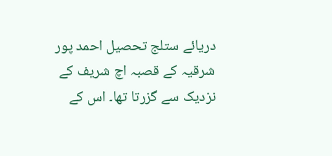دریائے ستلج تحصیل احمد پور شرقیہ کے قصبہ اچ شریف کے نزدیک سے گزرتا تھا۔ اس کے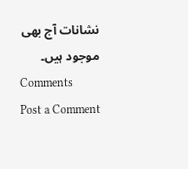نشانات آج بھی موجود ہیں۔
Comments
Post a Comment